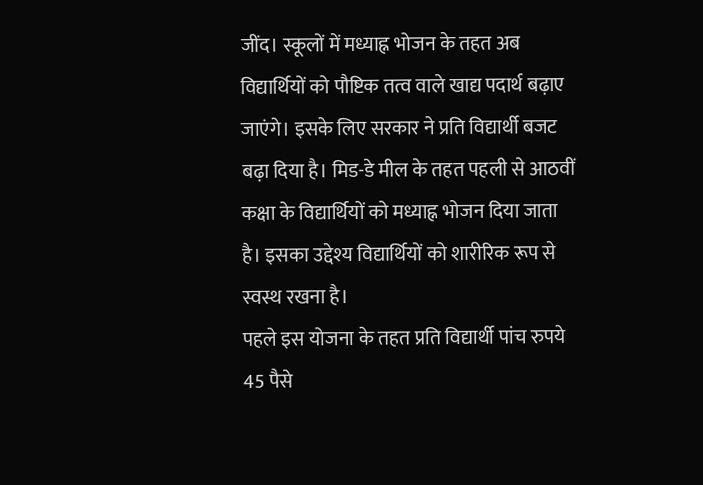जींद। स्कूलों में मध्याह्न भोजन के तहत अब विद्यार्थियों को पौष्टिक तत्व वाले खाद्य पदार्थ बढ़ाए जाएंगे। इसके लिए सरकार ने प्रति विद्यार्थी बजट बढ़ा दिया है। मिड-डे मील के तहत पहली से आठवीं कक्षा के विद्यार्थियों को मध्याह्न भोजन दिया जाता है। इसका उद्देश्य विद्यार्थियों को शारीरिक रूप से स्वस्थ रखना है।
पहले इस योजना के तहत प्रति विद्यार्थी पांच रुपये 45 पैसे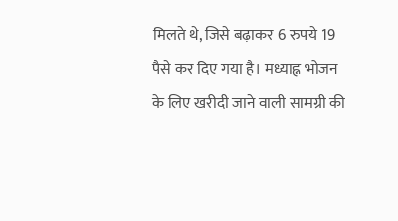मिलते थे, जिसे बढ़ाकर 6 रुपये 19 पैसे कर दिए गया है। मध्याह्न भोजन के लिए खरीदी जाने वाली सामग्री की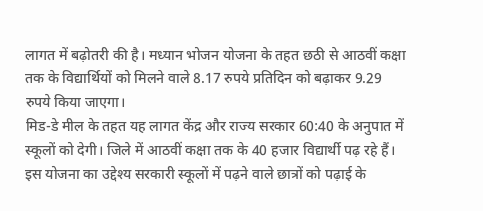लागत में बढ़ोतरी की है। मध्यान भोजन योजना के तहत छठी से आठवीं कक्षा तक के विद्यार्थियों को मिलने वाले 8.17 रुपये प्रतिदिन को बढ़ाकर 9.29 रुपये किया जाएगा।
मिड-डे मील के तहत यह लागत केंद्र और राज्य सरकार 60:40 के अनुपात में स्कूलों को देगी। जिले में आठवीं कक्षा तक के 40 हजार विद्यार्थी पढ़ रहे हैं।
इस योजना का उद्देश्य सरकारी स्कूलों में पढ़ने वाले छात्रों को पढ़ाई के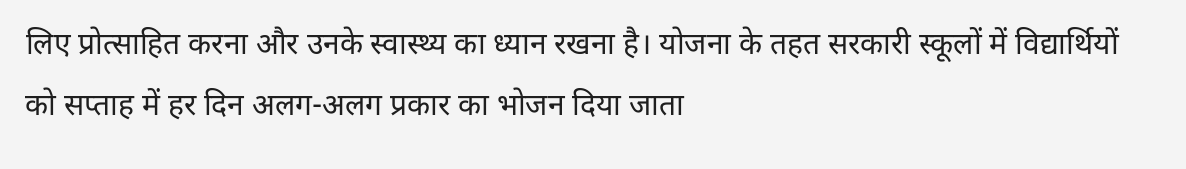लिए प्रोत्साहित करना और उनके स्वास्थ्य का ध्यान रखना है। योजना के तहत सरकारी स्कूलों में विद्यार्थियों को सप्ताह में हर दिन अलग-अलग प्रकार का भोजन दिया जाता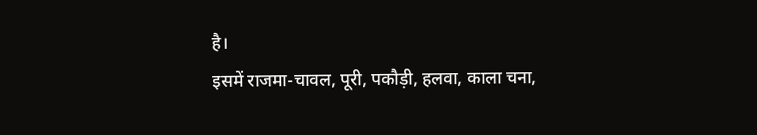है।
इसमें राजमा-चावल, पूरी, पकौड़ी, हलवा, काला चना,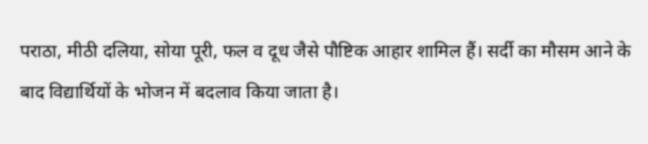पराठा, मीठी दलिया, सोया पूरी, फल व दूध जैसे पौष्टिक आहार शामिल हैं। सर्दी का मौसम आने के बाद विद्यार्थियों के भोजन में बदलाव किया जाता है।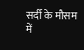सर्दी के मौसम में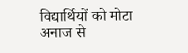विद्यार्थियों को मोटा अनाज से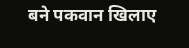बने पकवान खिलाए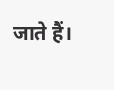जाते हैं।